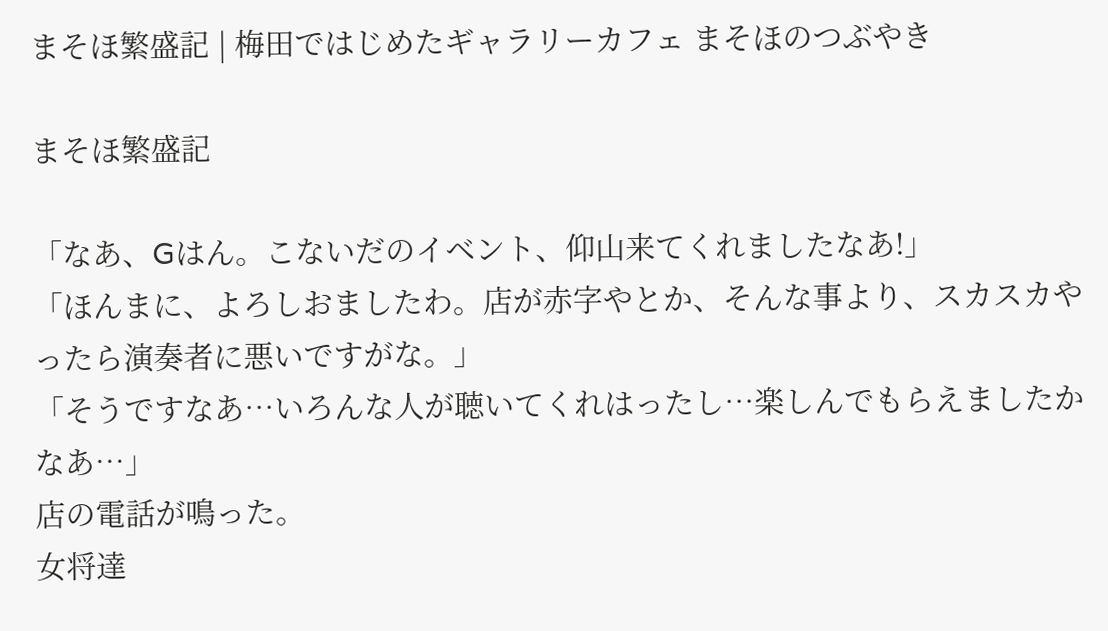まそほ繁盛記 | 梅田ではじめたギャラリーカフェ まそほのつぶやき

まそほ繁盛記

「なあ、Gはん。こないだのイベント、仰山来てくれましたなあ!」
「ほんまに、よろしおましたわ。店が赤字やとか、そんな事より、スカスカやったら演奏者に悪いですがな。」
「そうですなあ…いろんな人が聴いてくれはったし…楽しんでもらえましたかなあ…」
店の電話が鳴った。
女将達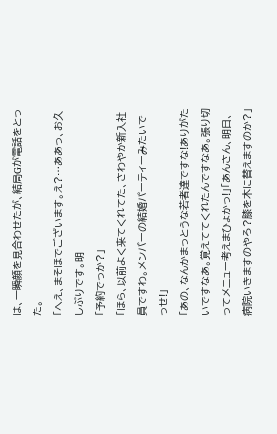は、一瞬顔を見合わせたが、結局Gが電話をとった。
「へえ、まそほでございます。え?…ああっ、お久しぶりです。明
「予約でっか?」
「ほら、以前よく来てくれてた、さわやか新入社員ですわ。メンバーの結婚パーティーみたいでっせ!」
「あの、なんかまっとうな若者達ですな!ありがたいですなあ。覚えててくれたんですなあ。張り切ってメニュー考えまひょかっ!」「あんさん、明日、病院いきますのやろ?膝を木に替えますのか?」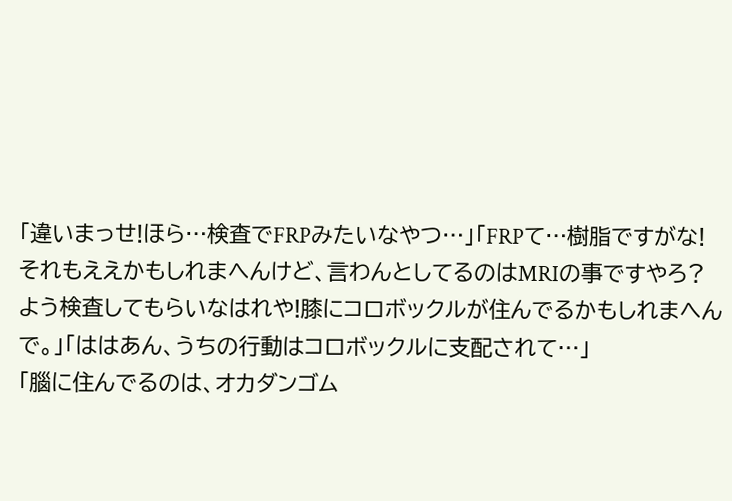「違いまっせ!ほら…検査でFRPみたいなやつ…」「FRPて…樹脂ですがな!それもええかもしれまへんけど、言わんとしてるのはMRIの事ですやろ?よう検査してもらいなはれや!膝にコロボックルが住んでるかもしれまへんで。」「ははあん、うちの行動はコロボックルに支配されて…」
「腦に住んでるのは、オカダンゴム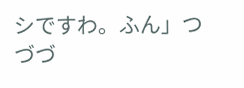シですわ。ふん」つづづ